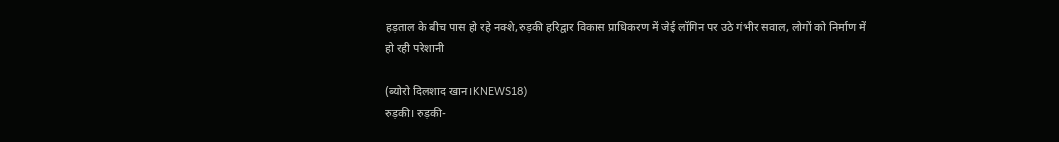हड़ताल के बीच पास हो रहे नक्शे,रुड़की हरिद्वार विकास प्राधिकरण में जेई लॉगिन पर उठे गंभीर सवाल, लोगों को निर्माण में हो रही परेशानी

(ब्योरो दिलशाद खान।KNEWS18)
रुड़की। रुड़की-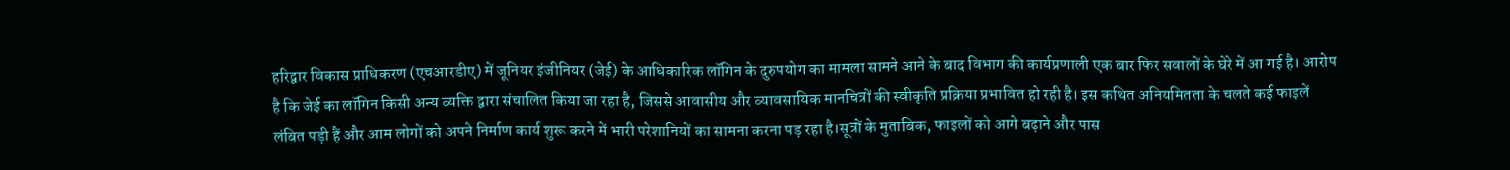हरिद्वार विकास प्राधिकरण (एचआरडीए) में जूनियर इंजीनियर (जेई) के आधिकारिक लॉगिन के दुरुपयोग का मामला सामने आने के बाद विभाग की कार्यप्रणाली एक बार फिर सवालों के घेरे में आ गई है। आरोप है कि जेई का लॉगिन किसी अन्य व्यक्ति द्वारा संचालित किया जा रहा है, जिससे आवासीय और व्यावसायिक मानचित्रों की स्वीकृति प्रक्रिया प्रभावित हो रही है। इस कथित अनियमितता के चलते कई फाइलें लंबित पड़ी हैं और आम लोगों को अपने निर्माण कार्य शुरू करने में भारी परेशानियों का सामना करना पड़ रहा है।सूत्रों के मुताबिक, फाइलों को आगे बढ़ाने और पास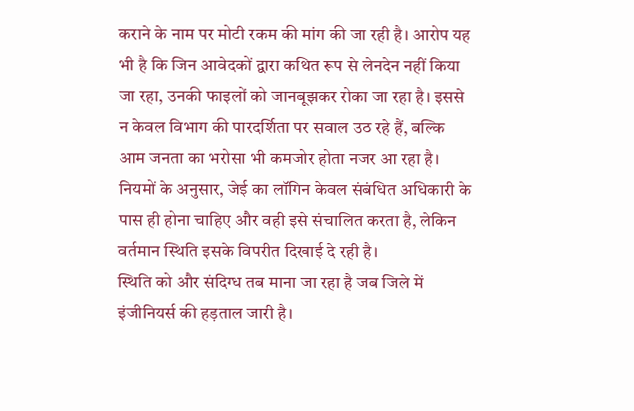कराने के नाम पर मोटी रकम की मांग की जा रही है। आरोप यह भी है कि जिन आवेदकों द्वारा कथित रूप से लेनदेन नहीं किया जा रहा, उनकी फाइलों को जानबूझकर रोका जा रहा है। इससे न केवल विभाग की पारदर्शिता पर सवाल उठ रहे हैं, बल्कि आम जनता का भरोसा भी कमजोर होता नजर आ रहा है। नियमों के अनुसार, जेई का लॉगिन केवल संबंधित अधिकारी के पास ही होना चाहिए और वही इसे संचालित करता है, लेकिन वर्तमान स्थिति इसके विपरीत दिखाई दे रही है।
स्थिति को और संदिग्ध तब माना जा रहा है जब जिले में इंजीनियर्स की हड़ताल जारी है।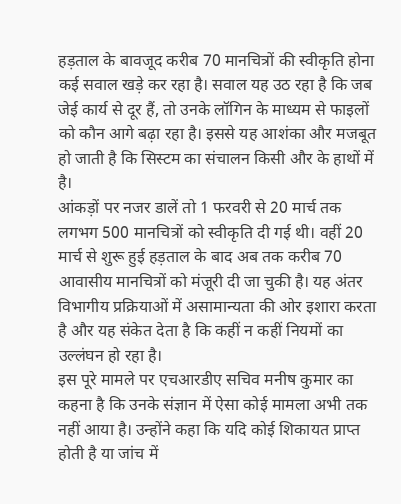हड़ताल के बावजूद करीब 70 मानचित्रों की स्वीकृति होना कई सवाल खड़े कर रहा है। सवाल यह उठ रहा है कि जब जेई कार्य से दूर हैं, तो उनके लॉगिन के माध्यम से फाइलों को कौन आगे बढ़ा रहा है। इससे यह आशंका और मजबूत हो जाती है कि सिस्टम का संचालन किसी और के हाथों में है।
आंकड़ों पर नजर डालें तो 1 फरवरी से 20 मार्च तक लगभग 500 मानचित्रों को स्वीकृति दी गई थी। वहीं 20 मार्च से शुरू हुई हड़ताल के बाद अब तक करीब 70 आवासीय मानचित्रों को मंजूरी दी जा चुकी है। यह अंतर विभागीय प्रक्रियाओं में असामान्यता की ओर इशारा करता है और यह संकेत देता है कि कहीं न कहीं नियमों का उल्लंघन हो रहा है।
इस पूरे मामले पर एचआरडीए सचिव मनीष कुमार का कहना है कि उनके संज्ञान में ऐसा कोई मामला अभी तक नहीं आया है। उन्होंने कहा कि यदि कोई शिकायत प्राप्त होती है या जांच में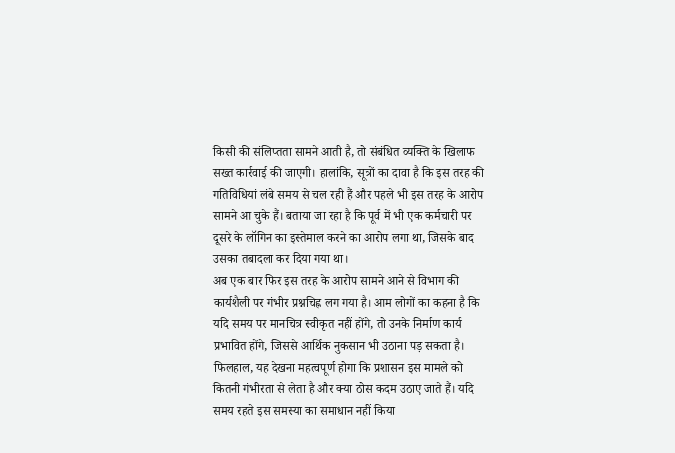किसी की संलिप्तता सामने आती है, तो संबंधित व्यक्ति के खिलाफ सख्त कार्रवाई की जाएगी। हालांकि, सूत्रों का दावा है कि इस तरह की गतिविधियां लंबे समय से चल रही हैं और पहले भी इस तरह के आरोप सामने आ चुके हैं। बताया जा रहा है कि पूर्व में भी एक कर्मचारी पर दूसरे के लॉगिन का इस्तेमाल करने का आरोप लगा था, जिसके बाद उसका तबादला कर दिया गया था।
अब एक बार फिर इस तरह के आरोप सामने आने से विभाग की कार्यशैली पर गंभीर प्रश्नचिह्न लग गया है। आम लोगों का कहना है कि यदि समय पर मानचित्र स्वीकृत नहीं होंगे, तो उनके निर्माण कार्य प्रभावित होंगे, जिससे आर्थिक नुकसान भी उठाना पड़ सकता है।
फिलहाल, यह देखना महत्वपूर्ण होगा कि प्रशासन इस मामले को कितनी गंभीरता से लेता है और क्या ठोस कदम उठाए जाते हैं। यदि समय रहते इस समस्या का समाधान नहीं किया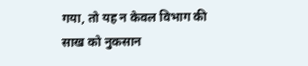गया, तो यह न केवल विभाग की साख को नुकसान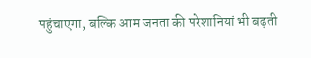पहुंचाएगा, बल्कि आम जनता की परेशानियां भी बढ़ती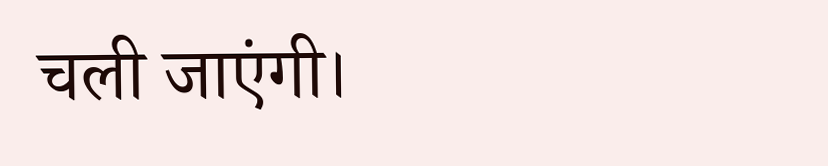चली जाएंगी।